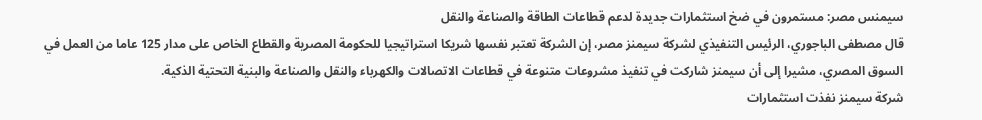سيمنس مصر: مستمرون في ضخ استثمارات جديدة لدعم قطاعات الطاقة والصناعة والنقل
قال مصطفى الباجوري، الرئيس التنفيذي لشركة سيمنز مصر، إن الشركة تعتبر نفسها شريكا استراتيجيا للحكومة المصرية والقطاع الخاص على مدار 125 عاما من العمل في السوق المصري، مشيرا إلى أن سيمنز شاركت في تنفيذ مشروعات متنوعة في قطاعات الاتصالات والكهرباء والنقل والصناعة والبنية التحتية الذكية.
شركة سيمنز نفذت استثمارات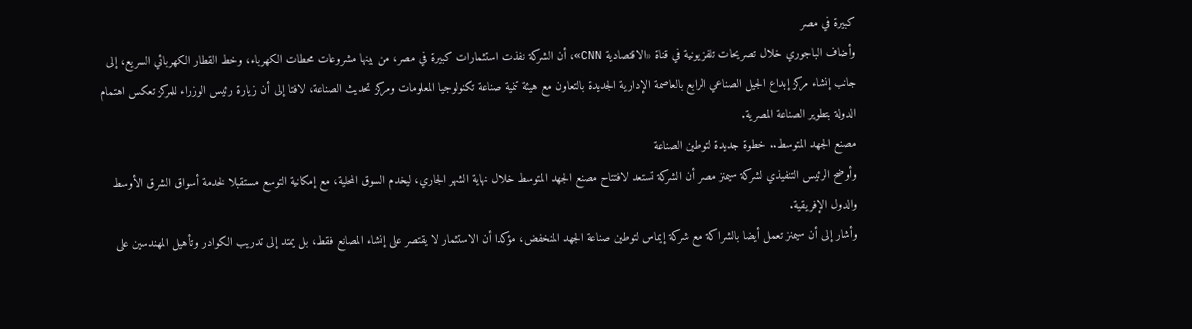كبيرة في مصر
وأضاف الباجوري خلال تصريحات تلفزيونية في قناة «الاقتصادية CNN»، أن الشركة نفذت استثمارات كبيرة في مصر، من بينها مشروعات محطات الكهرباء، وخط القطار الكهربائي السريع، إلى جانب إنشاء مركز إبداع الجيل الصناعي الرابع بالعاصمة الإدارية الجديدة بالتعاون مع هيئة تنمية صناعة تكنولوجيا المعلومات ومركز تحديث الصناعة، لافتا إلى أن زيارة رئيس الوزراء للمركز تعكس اهتمام الدولة بتطوير الصناعة المصرية.
مصنع الجهد المتوسط.. خطوة جديدة لتوطين الصناعة
وأوضح الرئيس التنفيذي لشركة سيمنز مصر أن الشركة تستعد لافتتاح مصنع الجهد المتوسط خلال نهاية الشهر الجاري، ليخدم السوق المحلية، مع إمكانية التوسع مستقبلا لخدمة أسواق الشرق الأوسط والدول الإفريقية.
وأشار إلى أن سيمنز تعمل أيضا بالشراكة مع شركة إيماس لتوطين صناعة الجهد المنخفض، مؤكدا أن الاستثمار لا يقتصر على إنشاء المصانع فقط، بل يمتد إلى تدريب الكوادر وتأهيل المهندسين على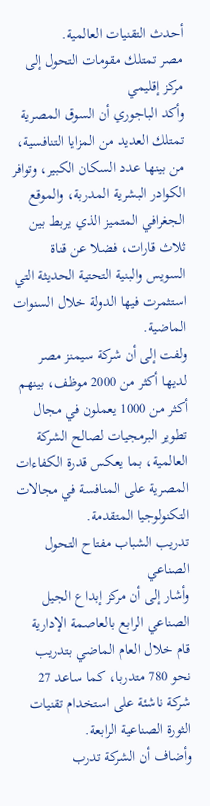أحدث التقنيات العالمية.
مصر تمتلك مقومات التحول إلى مركز إقليمي
وأكد الباجوري أن السوق المصرية تمتلك العديد من المزايا التنافسية، من بينها عدد السكان الكبير، وتوافر الكوادر البشرية المدربة، والموقع الجغرافي المتميز الذي يربط بين ثلاث قارات، فضلا عن قناة السويس والبنية التحتية الحديثة التي استثمرت فيها الدولة خلال السنوات الماضية.
ولفت إلى أن شركة سيمنز مصر لديها أكثر من 2000 موظف، بينهم أكثر من 1000 يعملون في مجال تطوير البرمجيات لصالح الشركة العالمية، بما يعكس قدرة الكفاءات المصرية على المنافسة في مجالات التكنولوجيا المتقدمة.
تدريب الشباب مفتاح التحول الصناعي
وأشار إلى أن مركز إبداع الجيل الصناعي الرابع بالعاصمة الإدارية قام خلال العام الماضي بتدريب نحو 780 متدربا، كما ساعد 27 شركة ناشئة على استخدام تقنيات الثورة الصناعية الرابعة.
وأضاف أن الشركة تدرب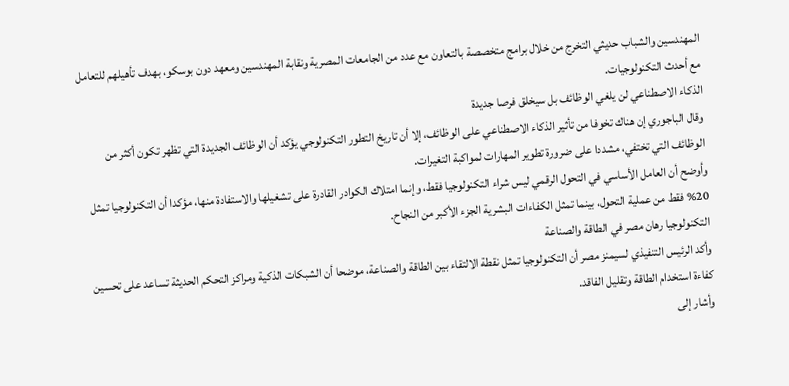المهندسين والشباب حديثي التخرج من خلال برامج متخصصة بالتعاون مع عدد من الجامعات المصرية ونقابة المهندسين ومعهد دون بوسكو، بهدف تأهيلهم للتعامل مع أحدث التكنولوجيات.
الذكاء الاصطناعي لن يلغي الوظائف بل سيخلق فرصا جديدة
وقال الباجوري إن هناك تخوفا من تأثير الذكاء الاصطناعي على الوظائف، إلا أن تاريخ التطور التكنولوجي يؤكد أن الوظائف الجديدة التي تظهر تكون أكثر من الوظائف التي تختفي، مشددا على ضرورة تطوير المهارات لمواكبة التغيرات.
وأوضح أن العامل الأساسي في التحول الرقمي ليس شراء التكنولوجيا فقط، وإنما امتلاك الكوادر القادرة على تشغيلها والاستفادة منها، مؤكدا أن التكنولوجيا تمثل 20% فقط من عملية التحول، بينما تمثل الكفاءات البشرية الجزء الأكبر من النجاح.
التكنولوجيا رهان مصر في الطاقة والصناعة
وأكد الرئيس التنفيذي لسيمنز مصر أن التكنولوجيا تمثل نقطة الالتقاء بين الطاقة والصناعة، موضحا أن الشبكات الذكية ومراكز التحكم الحديثة تساعد على تحسين كفاءة استخدام الطاقة وتقليل الفاقد.
وأشار إلى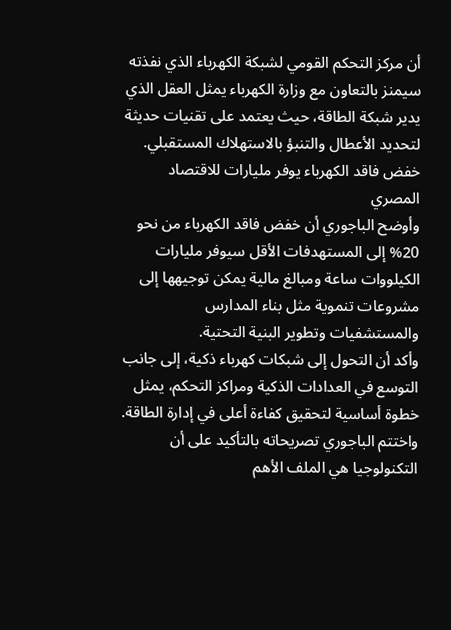أن مركز التحكم القومي لشبكة الكهرباء الذي نفذته سيمنز بالتعاون مع وزارة الكهرباء يمثل العقل الذي يدير شبكة الطاقة، حيث يعتمد على تقنيات حديثة لتحديد الأعطال والتنبؤ بالاستهلاك المستقبلي.
خفض فاقد الكهرباء يوفر مليارات للاقتصاد المصري
وأوضح الباجوري أن خفض فاقد الكهرباء من نحو 20% إلى المستهدفات الأقل سيوفر مليارات الكيلووات ساعة ومبالغ مالية يمكن توجيهها إلى مشروعات تنموية مثل بناء المدارس والمستشفيات وتطوير البنية التحتية.
وأكد أن التحول إلى شبكات كهرباء ذكية، إلى جانب التوسع في العدادات الذكية ومراكز التحكم، يمثل خطوة أساسية لتحقيق كفاءة أعلى في إدارة الطاقة.
واختتم الباجوري تصريحاته بالتأكيد على أن التكنولوجيا هي الملف الأهم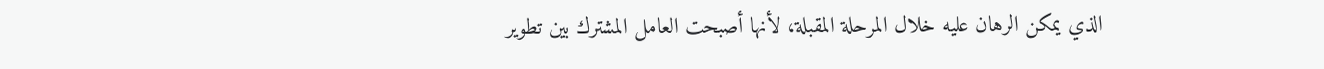الذي يمكن الرهان عليه خلال المرحلة المقبلة، لأنها أصبحت العامل المشترك بين تطوير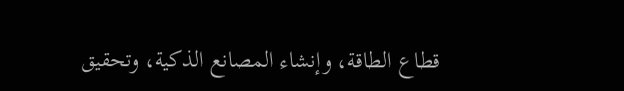قطاع الطاقة، وإنشاء المصانع الذكية، وتحقيق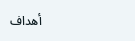أهداف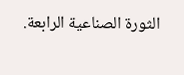الثورة الصناعية الرابعة.